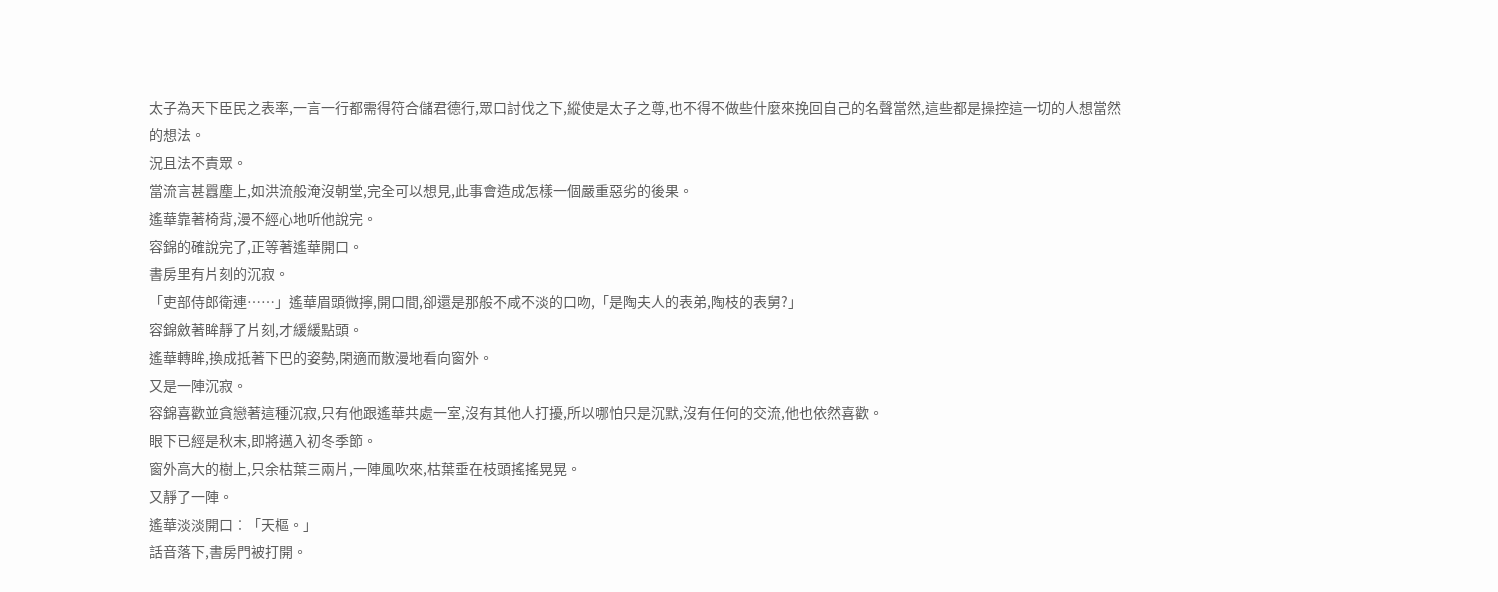太子為天下臣民之表率,一言一行都需得符合儲君德行,眾口討伐之下,縱使是太子之尊,也不得不做些什麼來挽回自己的名聲當然,這些都是操控這一切的人想當然的想法。
況且法不責眾。
當流言甚囂塵上,如洪流般淹沒朝堂,完全可以想見,此事會造成怎樣一個嚴重惡劣的後果。
遙華靠著椅背,漫不經心地听他說完。
容錦的確說完了,正等著遙華開口。
書房里有片刻的沉寂。
「吏部侍郎衛連……」遙華眉頭微擰,開口間,卻還是那般不咸不淡的口吻,「是陶夫人的表弟,陶枝的表舅?」
容錦斂著眸靜了片刻,才緩緩點頭。
遙華轉眸,換成抵著下巴的姿勢,閑適而散漫地看向窗外。
又是一陣沉寂。
容錦喜歡並貪戀著這種沉寂,只有他跟遙華共處一室,沒有其他人打擾,所以哪怕只是沉默,沒有任何的交流,他也依然喜歡。
眼下已經是秋末,即將邁入初冬季節。
窗外高大的樹上,只余枯葉三兩片,一陣風吹來,枯葉垂在枝頭搖搖晃晃。
又靜了一陣。
遙華淡淡開口︰「天樞。」
話音落下,書房門被打開。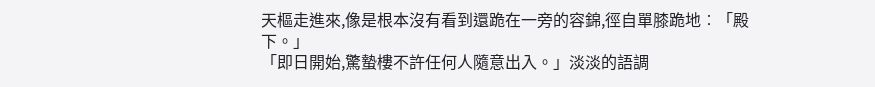天樞走進來,像是根本沒有看到還跪在一旁的容錦,徑自單膝跪地︰「殿下。」
「即日開始,驚蟄樓不許任何人隨意出入。」淡淡的語調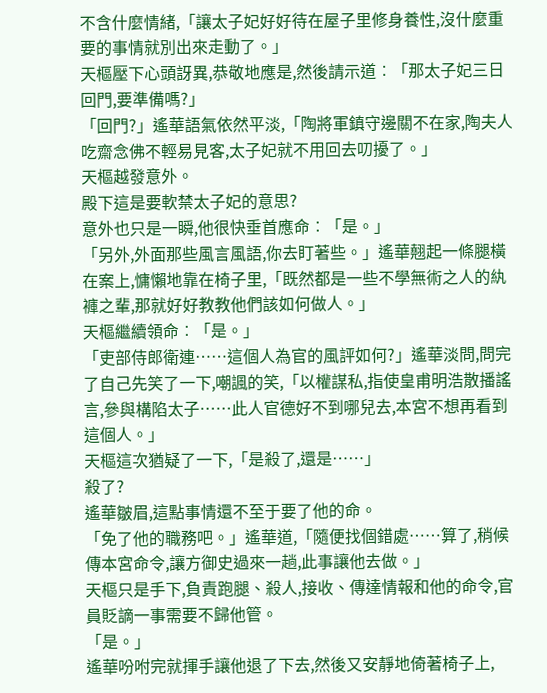不含什麼情緒,「讓太子妃好好待在屋子里修身養性,沒什麼重要的事情就別出來走動了。」
天樞壓下心頭訝異,恭敬地應是,然後請示道︰「那太子妃三日回門,要準備嗎?」
「回門?」遙華語氣依然平淡,「陶將軍鎮守邊關不在家,陶夫人吃齋念佛不輕易見客,太子妃就不用回去叨擾了。」
天樞越發意外。
殿下這是要軟禁太子妃的意思?
意外也只是一瞬,他很快垂首應命︰「是。」
「另外,外面那些風言風語,你去盯著些。」遙華翹起一條腿橫在案上,慵懶地靠在椅子里,「既然都是一些不學無術之人的紈褲之輩,那就好好教教他們該如何做人。」
天樞繼續領命︰「是。」
「吏部侍郎衛連……這個人為官的風評如何?」遙華淡問,問完了自己先笑了一下,嘲諷的笑,「以權謀私,指使皇甫明浩散播謠言,參與構陷太子……此人官德好不到哪兒去,本宮不想再看到這個人。」
天樞這次猶疑了一下,「是殺了,還是……」
殺了?
遙華皺眉,這點事情還不至于要了他的命。
「免了他的職務吧。」遙華道,「隨便找個錯處……算了,稍候傳本宮命令,讓方御史過來一趟,此事讓他去做。」
天樞只是手下,負責跑腿、殺人,接收、傳達情報和他的命令,官員貶謫一事需要不歸他管。
「是。」
遙華吩咐完就揮手讓他退了下去,然後又安靜地倚著椅子上,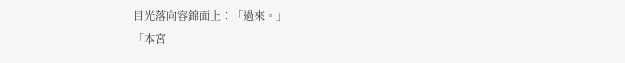目光落向容錦面上︰「過來。」
「本宮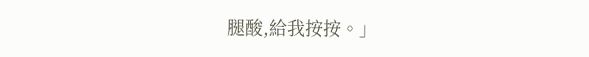腿酸,給我按按。」